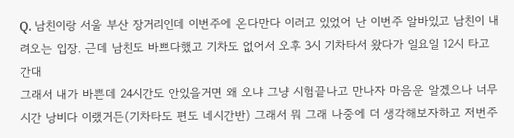Q. 남친이랑 서울 부산 장거리인데 이번주에 온다만다 이러고 있었어 난 이번주 알바있고 남친이 내려오는 입장. 근데 남친도 바쁘다했고 기차도 없어서 오후 3시 기차타서 왔다가 일요일 12시 타고 간대
그래서 내가 바쁜데 24시간도 안있을거면 왜 오냐 그냥 시험끝나고 만나자 마음운 알겠으나 너무 시간 낭비다 이랬거든(기차타도 편도 네시간반) 그래서 뭐 그래 나중에 더 생각해보자하고 저번주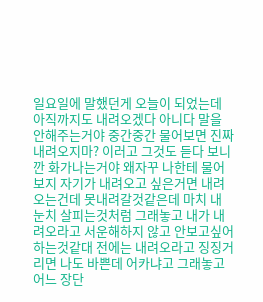일요일에 말했던게 오늘이 되었는데 아직까지도 내려오겠다 아니다 말을 안해주는거야 중간중간 물어보면 진짜 내려오지마? 이러고 그것도 듣다 보니깐 화가나는거야 왜자꾸 나한테 물어보지 자기가 내려오고 싶은거면 내려오는건데 못내려갈것같은데 마치 내 눈치 살피는것처럼 그래놓고 내가 내려오라고 서운해하지 않고 안보고싶어하는것같대 전에는 내려오라고 징징거리면 나도 바쁜데 어카냐고 그래놓고 어느 장단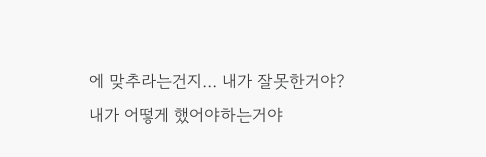에 맞추라는건지… 내가 잘못한거야?
내가 어떻게 했어야하는거야